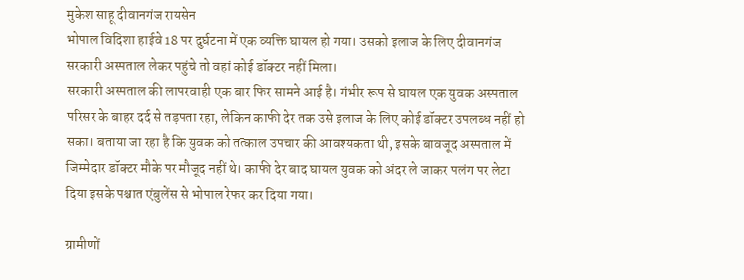मुकेश साहू दीवानगंज रायसेन
भोपाल विदिशा हाईवे 18 पर दुर्घटना में एक व्यक्ति घायल हो गया। उसको इलाज के लिए दीवानगंज सरकारी अस्पताल लेकर पहुंचे तो वहां कोई डॉक्टर नहीं मिला।
सरकारी अस्पताल की लापरवाही एक बार फिर सामने आई है। गंभीर रूप से घायल एक युवक अस्पताल परिसर के बाहर दर्द से तड़पता रहा, लेकिन काफी देर तक उसे इलाज के लिए कोई डॉक्टर उपलब्ध नहीं हो सका। बताया जा रहा है कि युवक को तत्काल उपचार की आवश्यकता थी, इसके बावजूद अस्पताल में जिम्मेदार डॉक्टर मौके पर मौजूद नहीं थे। काफी देर बाद घायल युवक को अंदर ले जाकर पलंग पर लेटा दिया इसके पश्चात एंबुलेंस से भोपाल रेफर कर दिया गया।

ग्रामीणों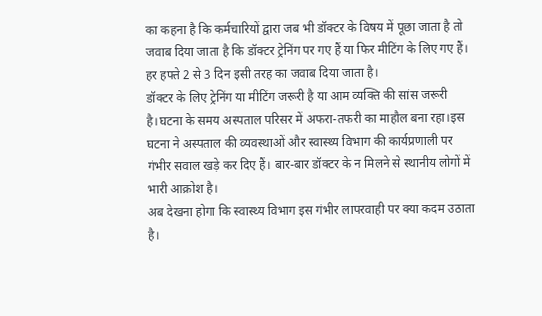का कहना है कि कर्मचारियों द्वारा जब भी डॉक्टर के विषय में पूछा जाता है तो जवाब दिया जाता है कि डॉक्टर ट्रेनिंग पर गए हैं या फिर मीटिंग के लिए गए हैं। हर हफ्ते 2 से 3 दिन इसी तरह का जवाब दिया जाता है।
डॉक्टर के लिए ट्रेनिंग या मीटिंग जरूरी है या आम व्यक्ति की सांस जरूरी है।घटना के समय अस्पताल परिसर में अफरा-तफरी का माहौल बना रहा।इस घटना ने अस्पताल की व्यवस्थाओं और स्वास्थ्य विभाग की कार्यप्रणाली पर गंभीर सवाल खड़े कर दिए हैं। बार-बार डॉक्टर के न मिलने से स्थानीय लोगों में भारी आक्रोश है।
अब देखना होगा कि स्वास्थ्य विभाग इस गंभीर लापरवाही पर क्या कदम उठाता है।